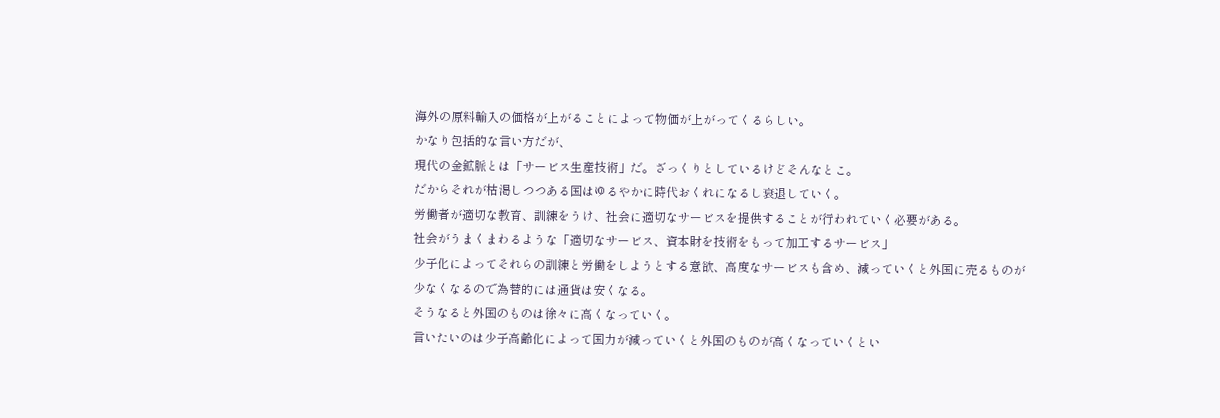海外の原料輸入の価格が上がることによって物価が上がってくるらしい。
かなり包括的な言い方だが、
現代の金鉱脈とは「サービス生産技術」だ。ざっくりとしているけどそんなとこ。
だからそれが枯渇しつつある国はゆるやかに時代おくれになるし衰退していく。
労働者が適切な教育、訓練をうけ、社会に適切なサービスを提供することが行われていく必要がある。
社会がうまくまわるような「適切なサービス、資本財を技術をもって加工するサービス」
少子化によってそれらの訓練と労働をしようとする意欲、高度なサービスも含め、減っていくと外国に売るものが少なくなるので為替的には通貨は安くなる。
そうなると外国のものは徐々に高くなっていく。
言いたいのは少子高齢化によって国力が減っていくと外国のものが高くなっていくとい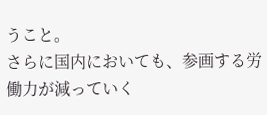うこと。
さらに国内においても、参画する労働力が減っていく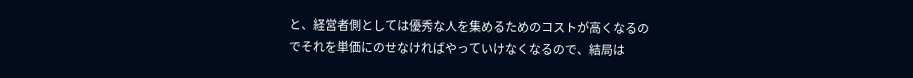と、経営者側としては優秀な人を集めるためのコストが高くなるのでそれを単価にのせなければやっていけなくなるので、結局は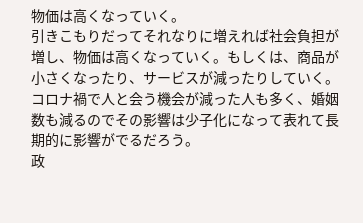物価は高くなっていく。
引きこもりだってそれなりに増えれば社会負担が増し、物価は高くなっていく。もしくは、商品が小さくなったり、サービスが減ったりしていく。
コロナ禍で人と会う機会が減った人も多く、婚姻数も減るのでその影響は少子化になって表れて長期的に影響がでるだろう。
政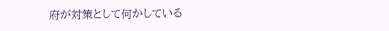府が対策として何かしている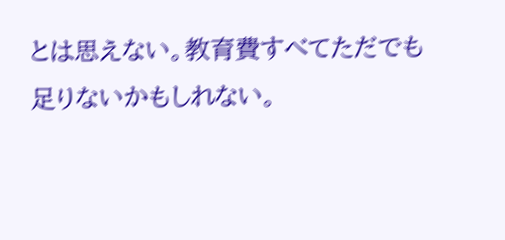とは思えない。教育費すべてただでも足りないかもしれない。